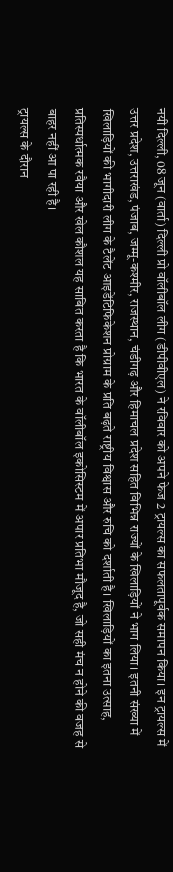नयी दिल्ली, 08 जून (वार्ता) दिल्ली प्रो वॉलीबॉल लीग (डीपीवीएल) ने रविवार को अपने फेज 2 ट्रायल्स का सफलतापूर्वक समापन किया। इन ट्रायल्स में उत्तर प्रदेश, उत्तराखंड, पंजाब, जम्मू-कश्मीर, राजस्थान, चंडीगढ़ और हिमाचल प्रदेश सहित विभिन्न राज्यों के खिलाड़ियों ने भाग लिया। इतनी संख्या में खिलाड़ियों की भागीदारी लीग के टैलेंट आइडेंटिफिकेशन प्रोग्राम के प्रति बढ़ते राष्ट्रीय विश्वास और रुचि को दर्शाती है। खिलाड़ियों का इतना उत्साह, प्रतिस्पर्धात्मक रवैया और खेल कौशल यह साबित करता है कि भारत के वॉलीबॉल इकोसिस्टम में अपार प्रतिभा मौजूद है, जो सही मंच न होने की वजह से बाहर नहीं आ पा रही है।
ट्रायल्स के दौरान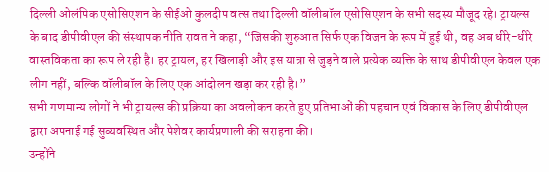दिल्ली ओलंपिक एसोसिएशन के सीईओ कुलदीप वत्स तथा दिल्ली वॉलीबॉल एसोसिएशन के सभी सदस्य मौजूद रहे। ट्रायल्स के बाद डीपीवीएल की संस्थापक नीति रावत ने कहा, “जिसकी शुरुआत सिर्फ एक विजन के रूप में हुई थी, वह अब धीरे-धीरे वास्तविकता का रूप ले रही है। हर ट्रायल, हर खिलाड़ी और इस यात्रा से जुड़ने वाले प्रत्येक व्यक्ति के साथ डीपीवीएल केवल एक लीग नहीं, बल्कि वॉलीबॉल के लिए एक आंदोलन खड़ा कर रही है।”
सभी गणमान्य लोगों ने भी ट्रायल्स की प्रक्रिया का अवलोकन करते हुए प्रतिभाओं की पहचान एवं विकास के लिए डीपीवीएल द्वारा अपनाई गई सुव्यवस्थित और पेशेवर कार्यप्रणाली की सराहना की।
उन्होंने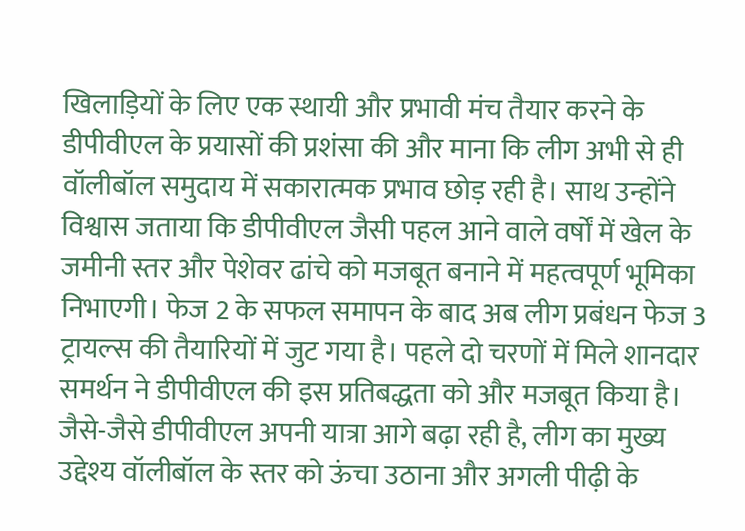खिलाड़ियों के लिए एक स्थायी और प्रभावी मंच तैयार करने के डीपीवीएल के प्रयासों की प्रशंसा की और माना कि लीग अभी से ही वॉलीबॉल समुदाय में सकारात्मक प्रभाव छोड़ रही है। साथ उन्होंने विश्वास जताया कि डीपीवीएल जैसी पहल आने वाले वर्षों में खेल के जमीनी स्तर और पेशेवर ढांचे को मजबूत बनाने में महत्वपूर्ण भूमिका निभाएगी। फेज 2 के सफल समापन के बाद अब लीग प्रबंधन फेज 3 ट्रायल्स की तैयारियों में जुट गया है। पहले दो चरणों में मिले शानदार समर्थन ने डीपीवीएल की इस प्रतिबद्धता को और मजबूत किया है। जैसे-जैसे डीपीवीएल अपनी यात्रा आगे बढ़ा रही है, लीग का मुख्य उद्देश्य वॉलीबॉल के स्तर को ऊंचा उठाना और अगली पीढ़ी के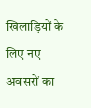खिलाड़ियों के लिए नए अवसरों का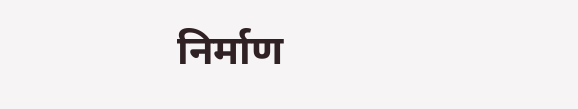निर्माण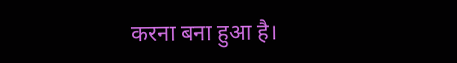करना बना हुआ है।